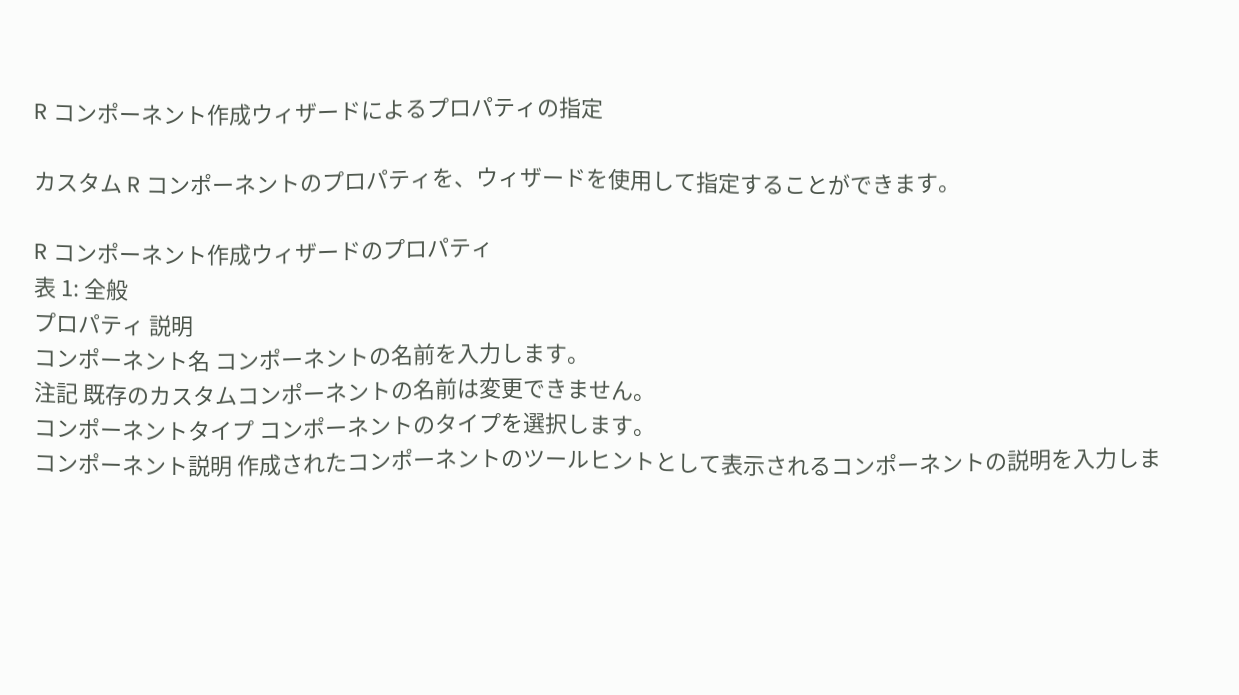R コンポーネント作成ウィザードによるプロパティの指定

カスタム R コンポーネントのプロパティを、ウィザードを使用して指定することができます。

R コンポーネント作成ウィザードのプロパティ
表 1: 全般
プロパティ 説明
コンポーネント名 コンポーネントの名前を入力します。
注記 既存のカスタムコンポーネントの名前は変更できません。
コンポーネントタイプ コンポーネントのタイプを選択します。
コンポーネント説明 作成されたコンポーネントのツールヒントとして表示されるコンポーネントの説明を入力しま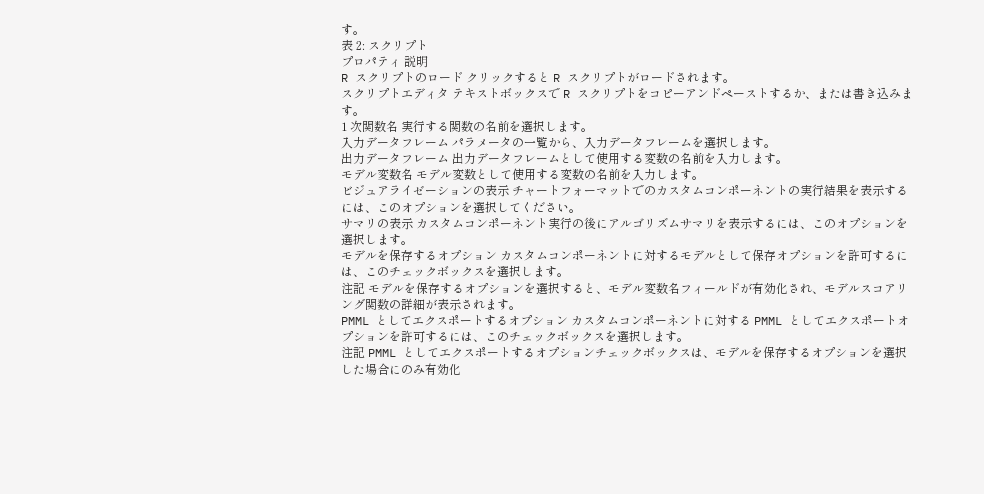す。
表 2: スクリプト
プロパティ 説明
R スクリプトのロード クリックすると R スクリプトがロードされます。
スクリプトエディタ テキストボックスで R スクリプトをコピーアンドペーストするか、または書き込みます。
1 次関数名 実行する関数の名前を選択します。
入力データフレーム パラメータの一覧から、入力データフレームを選択します。
出力データフレーム 出力データフレームとして使用する変数の名前を入力します。
モデル変数名 モデル変数として使用する変数の名前を入力します。
ビジュアライゼーションの表示 チャートフォーマットでのカスタムコンポーネントの実行結果を表示するには、このオプションを選択してください。
サマリの表示 カスタムコンポーネント実行の後にアルゴリズムサマリを表示するには、このオプションを選択します。
モデルを保存するオプション カスタムコンポーネントに対するモデルとして保存オプションを許可するには、このチェックボックスを選択します。
注記 モデルを保存するオプションを選択すると、モデル変数名フィールドが有効化され、モデルスコアリング関数の詳細が表示されます。
PMML としてエクスポートするオプション カスタムコンポーネントに対する PMML としてエクスポートオプションを許可するには、このチェックボックスを選択します。
注記 PMML としてエクスポートするオプションチェックボックスは、モデルを保存するオプションを選択した場合にのみ有効化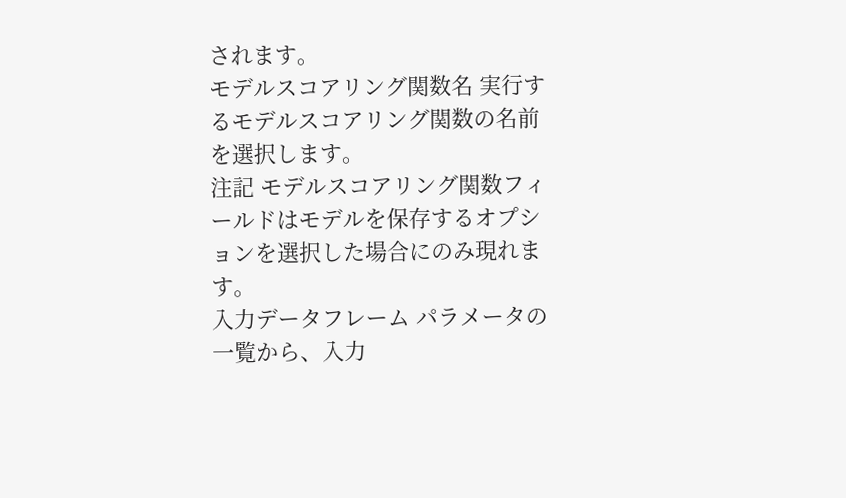されます。
モデルスコアリング関数名 実行するモデルスコアリング関数の名前を選択します。
注記 モデルスコアリング関数フィールドはモデルを保存するオプションを選択した場合にのみ現れます。
入力データフレーム パラメータの一覧から、入力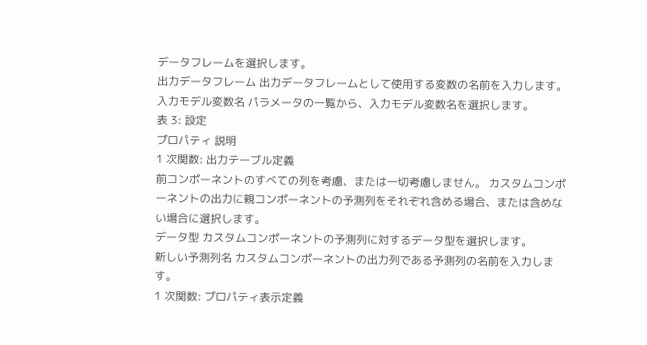データフレームを選択します。
出力データフレーム 出力データフレームとして使用する変数の名前を入力します。
入力モデル変数名 パラメータの一覧から、入力モデル変数名を選択します。
表 3: 設定
プロパティ 説明
1 次関数: 出力テーブル定義
前コンポーネントのすべての列を考慮、または一切考慮しません。 カスタムコンポーネントの出力に親コンポーネントの予測列をそれぞれ含める場合、または含めない場合に選択します。
データ型 カスタムコンポーネントの予測列に対するデータ型を選択します。
新しい予測列名 カスタムコンポーネントの出力列である予測列の名前を入力します。
1 次関数: プロパティ表示定義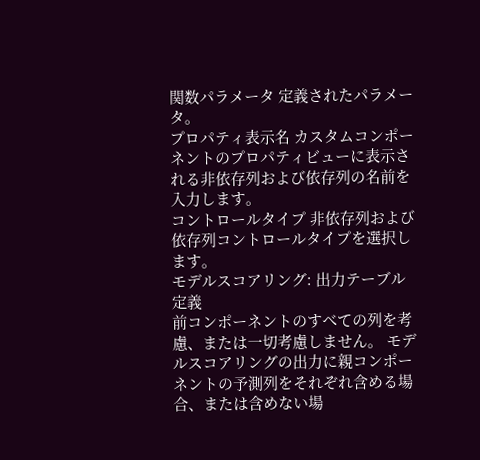関数パラメータ 定義されたパラメータ。
プロパティ表示名 カスタムコンポーネントのプロパティビューに表示される非依存列および依存列の名前を入力します。
コントロールタイプ 非依存列および依存列コントロールタイプを選択します。
モデルスコアリング: 出力テーブル定義
前コンポーネントのすべての列を考慮、または一切考慮しません。 モデルスコアリングの出力に親コンポーネントの予測列をそれぞれ含める場合、または含めない場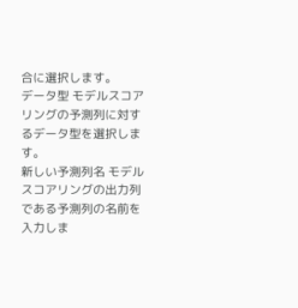合に選択します。
データ型 モデルスコアリングの予測列に対するデータ型を選択します。
新しい予測列名 モデルスコアリングの出力列である予測列の名前を入力しま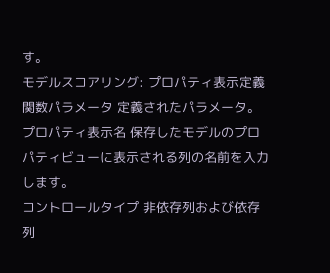す。
モデルスコアリング: プロパティ表示定義
関数パラメータ 定義されたパラメータ。
プロパティ表示名 保存したモデルのプロパティビューに表示される列の名前を入力します。
コントロールタイプ 非依存列および依存列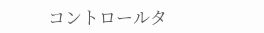コントロールタ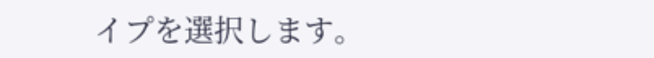イプを選択します。